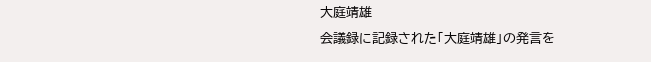大庭靖雄
会議録に記録された「大庭靖雄」の発言を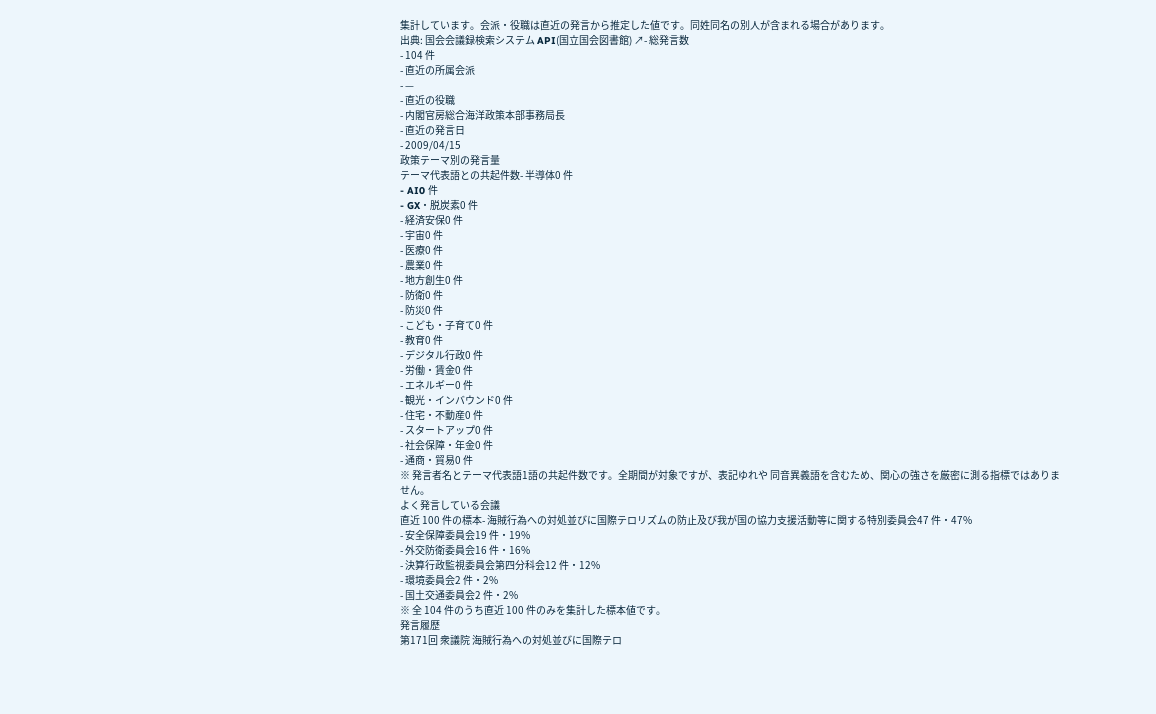集計しています。会派・役職は直近の発言から推定した値です。同姓同名の別人が含まれる場合があります。
出典: 国会会議録検索システム API(国立国会図書館) ↗- 総発言数
- 104 件
- 直近の所属会派
- —
- 直近の役職
- 内閣官房総合海洋政策本部事務局長
- 直近の発言日
- 2009/04/15
政策テーマ別の発言量
テーマ代表語との共起件数- 半導体0 件
- AI0 件
- GX・脱炭素0 件
- 経済安保0 件
- 宇宙0 件
- 医療0 件
- 農業0 件
- 地方創生0 件
- 防衛0 件
- 防災0 件
- こども・子育て0 件
- 教育0 件
- デジタル行政0 件
- 労働・賃金0 件
- エネルギー0 件
- 観光・インバウンド0 件
- 住宅・不動産0 件
- スタートアップ0 件
- 社会保障・年金0 件
- 通商・貿易0 件
※ 発言者名とテーマ代表語1語の共起件数です。全期間が対象ですが、表記ゆれや 同音異義語を含むため、関心の強さを厳密に測る指標ではありません。
よく発言している会議
直近 100 件の標本- 海賊行為への対処並びに国際テロリズムの防止及び我が国の協力支援活動等に関する特別委員会47 件・47%
- 安全保障委員会19 件・19%
- 外交防衛委員会16 件・16%
- 決算行政監視委員会第四分科会12 件・12%
- 環境委員会2 件・2%
- 国土交通委員会2 件・2%
※ 全 104 件のうち直近 100 件のみを集計した標本値です。
発言履歴
第171回 衆議院 海賊行為への対処並びに国際テロ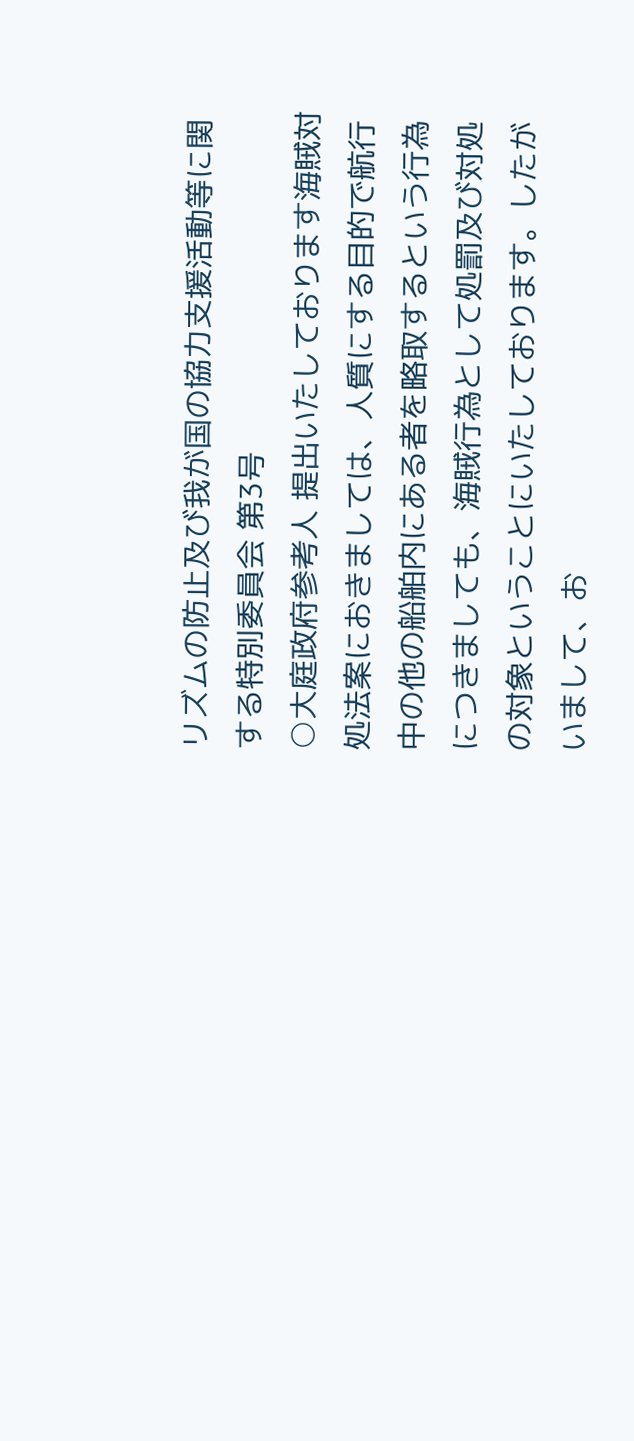リズムの防止及び我が国の協力支援活動等に関する特別委員会 第3号
○大庭政府参考人 提出いたしております海賊対処法案におきましては、人質にする目的で航行中の他の船舶内にある者を略取するという行為につきましても、海賊行為として処罰及び対処の対象ということにいたしております。したがいまして、お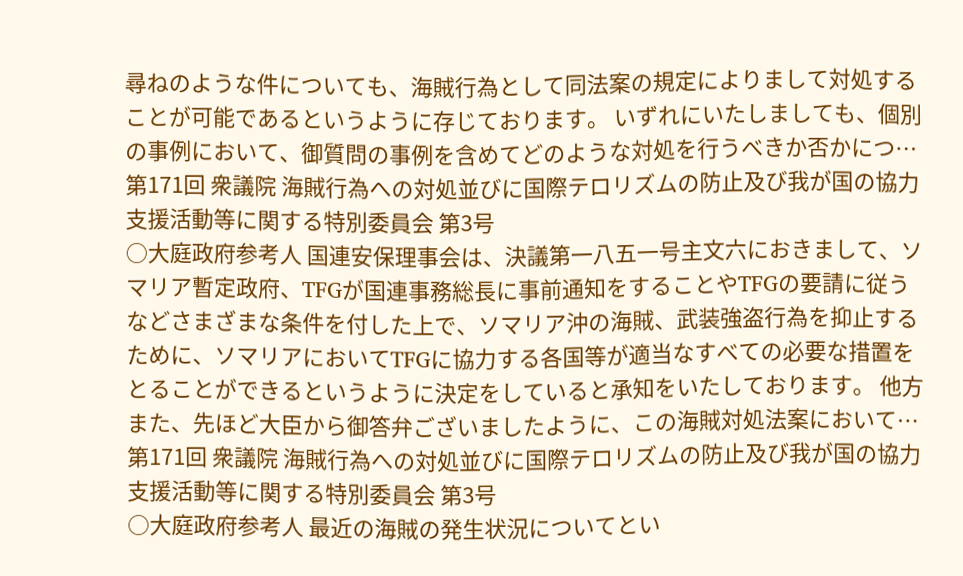尋ねのような件についても、海賊行為として同法案の規定によりまして対処することが可能であるというように存じております。 いずれにいたしましても、個別の事例において、御質問の事例を含めてどのような対処を行うべきか否かにつ…
第171回 衆議院 海賊行為への対処並びに国際テロリズムの防止及び我が国の協力支援活動等に関する特別委員会 第3号
○大庭政府参考人 国連安保理事会は、決議第一八五一号主文六におきまして、ソマリア暫定政府、TFGが国連事務総長に事前通知をすることやTFGの要請に従うなどさまざまな条件を付した上で、ソマリア沖の海賊、武装強盗行為を抑止するために、ソマリアにおいてTFGに協力する各国等が適当なすべての必要な措置をとることができるというように決定をしていると承知をいたしております。 他方また、先ほど大臣から御答弁ございましたように、この海賊対処法案において…
第171回 衆議院 海賊行為への対処並びに国際テロリズムの防止及び我が国の協力支援活動等に関する特別委員会 第3号
○大庭政府参考人 最近の海賊の発生状況についてとい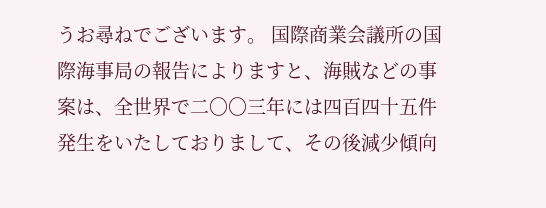うお尋ねでございます。 国際商業会議所の国際海事局の報告によりますと、海賊などの事案は、全世界で二〇〇三年には四百四十五件発生をいたしておりまして、その後減少傾向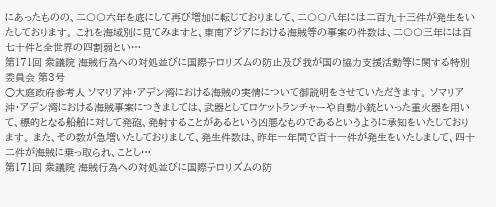にあったものの、二〇〇六年を底にして再び増加に転じておりまして、二〇〇八年には二百九十三件が発生をいたしております。 これを海域別に見てみますと、東南アジアにおける海賊等の事案の件数は、二〇〇三年には百七十件と全世界の四割弱とい…
第171回 衆議院 海賊行為への対処並びに国際テロリズムの防止及び我が国の協力支援活動等に関する特別委員会 第3号
○大庭政府参考人 ソマリア沖・アデン湾における海賊の実情について御説明をさせていただきます。 ソマリア沖・アデン湾における海賊事案につきましては、武器としてロケットランチャーや自動小銃といった重火器を用いて、標的となる船舶に対して発砲、発射することがあるという凶悪なものであるというように承知をいたしております。 また、その数が急増いたしておりまして、発生件数は、昨年一年間で百十一件が発生をいたしまして、四十二件が海賊に乗っ取られ、ことし…
第171回 衆議院 海賊行為への対処並びに国際テロリズムの防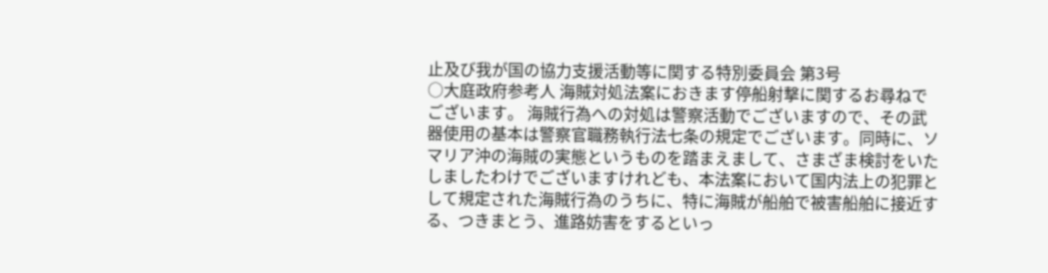止及び我が国の協力支援活動等に関する特別委員会 第3号
○大庭政府参考人 海賊対処法案におきます停船射撃に関するお尋ねでございます。 海賊行為への対処は警察活動でございますので、その武器使用の基本は警察官職務執行法七条の規定でございます。同時に、ソマリア沖の海賊の実態というものを踏まえまして、さまざま検討をいたしましたわけでございますけれども、本法案において国内法上の犯罪として規定された海賊行為のうちに、特に海賊が船舶で被害船舶に接近する、つきまとう、進路妨害をするといっ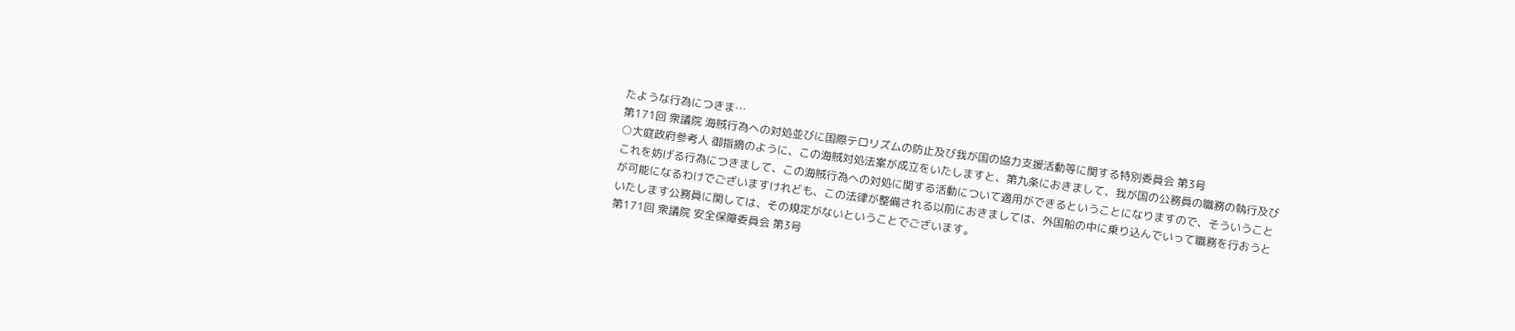たような行為につきま…
第171回 衆議院 海賊行為への対処並びに国際テロリズムの防止及び我が国の協力支援活動等に関する特別委員会 第3号
○大庭政府参考人 御指摘のように、この海賊対処法案が成立をいたしますと、第九条におきまして、我が国の公務員の職務の執行及びこれを妨げる行為につきまして、この海賊行為への対処に関する活動について適用ができるということになりますので、そういうことが可能になるわけでございますけれども、この法律が整備される以前におきましては、外国船の中に乗り込んでいって職務を行おうといたします公務員に関しては、その規定がないということでございます。
第171回 衆議院 安全保障委員会 第3号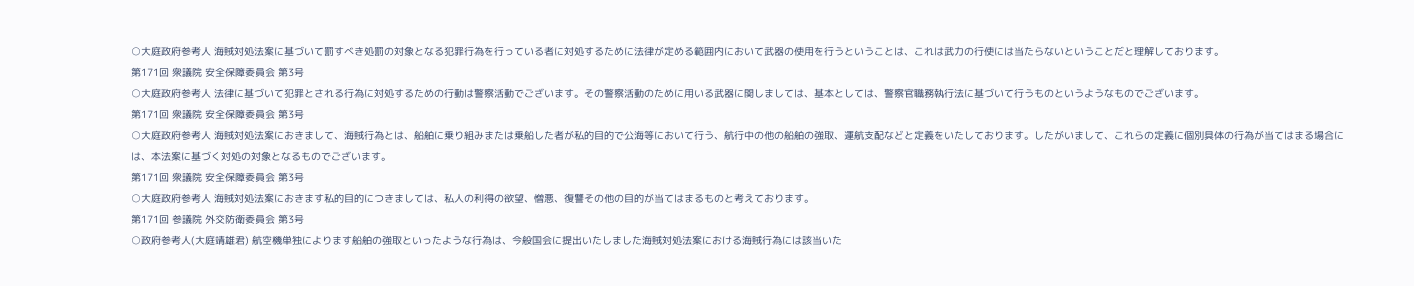○大庭政府参考人 海賊対処法案に基づいて罰すべき処罰の対象となる犯罪行為を行っている者に対処するために法律が定める範囲内において武器の使用を行うということは、これは武力の行使には当たらないということだと理解しております。
第171回 衆議院 安全保障委員会 第3号
○大庭政府参考人 法律に基づいて犯罪とされる行為に対処するための行動は警察活動でございます。その警察活動のために用いる武器に関しましては、基本としては、警察官職務執行法に基づいて行うものというようなものでございます。
第171回 衆議院 安全保障委員会 第3号
○大庭政府参考人 海賊対処法案におきまして、海賊行為とは、船舶に乗り組みまたは乗船した者が私的目的で公海等において行う、航行中の他の船舶の強取、運航支配などと定義をいたしております。したがいまして、これらの定義に個別具体の行為が当てはまる場合には、本法案に基づく対処の対象となるものでございます。
第171回 衆議院 安全保障委員会 第3号
○大庭政府参考人 海賊対処法案におきます私的目的につきましては、私人の利得の欲望、憎悪、復讐その他の目的が当てはまるものと考えております。
第171回 参議院 外交防衛委員会 第3号
○政府参考人(大庭靖雄君) 航空機単独によります船舶の強取といったような行為は、今般国会に提出いたしました海賊対処法案における海賊行為には該当いた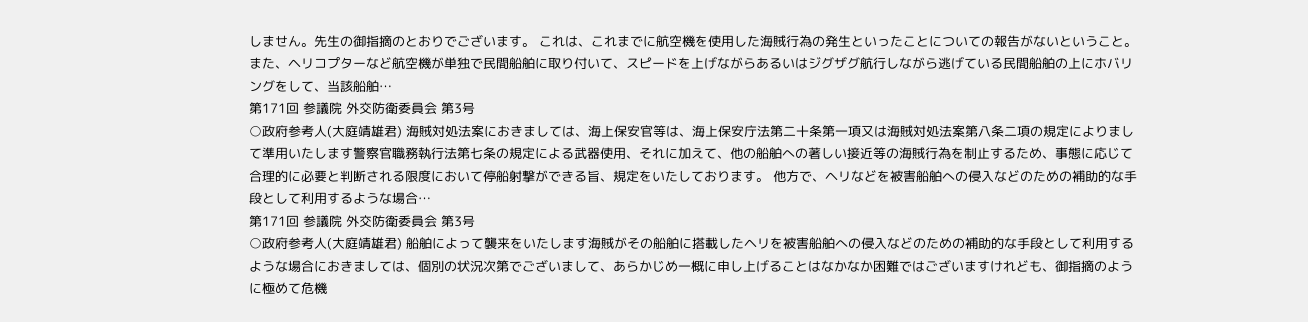しません。先生の御指摘のとおりでございます。 これは、これまでに航空機を使用した海賊行為の発生といったことについての報告がないということ。また、ヘリコプターなど航空機が単独で民間船舶に取り付いて、スピードを上げながらあるいはジグザグ航行しながら逃げている民間船舶の上にホバリングをして、当該船舶…
第171回 参議院 外交防衛委員会 第3号
○政府参考人(大庭靖雄君) 海賊対処法案におきましては、海上保安官等は、海上保安庁法第二十条第一項又は海賊対処法案第八条二項の規定によりまして準用いたします警察官職務執行法第七条の規定による武器使用、それに加えて、他の船舶への著しい接近等の海賊行為を制止するため、事態に応じて合理的に必要と判断される限度において停船射撃ができる旨、規定をいたしております。 他方で、ヘリなどを被害船舶への侵入などのための補助的な手段として利用するような場合…
第171回 参議院 外交防衛委員会 第3号
○政府参考人(大庭靖雄君) 船舶によって襲来をいたします海賊がその船舶に搭載したヘリを被害船舶への侵入などのための補助的な手段として利用するような場合におきましては、個別の状況次第でございまして、あらかじめ一概に申し上げることはなかなか困難ではございますけれども、御指摘のように極めて危機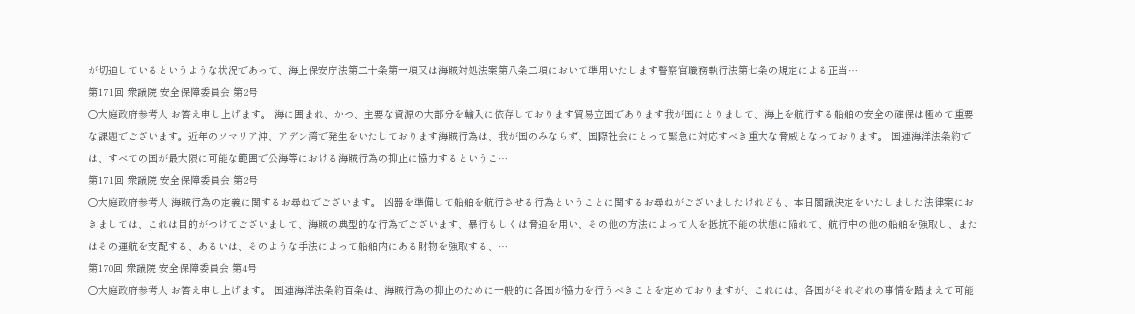が切迫しているというような状況であって、海上保安庁法第二十条第一項又は海賊対処法案第八条二項において準用いたします警察官職務執行法第七条の規定による正当…
第171回 衆議院 安全保障委員会 第2号
○大庭政府参考人 お答え申し上げます。 海に囲まれ、かつ、主要な資源の大部分を輸入に依存しております貿易立国であります我が国にとりまして、海上を航行する船舶の安全の確保は極めて重要な課題でございます。近年のソマリア沖、アデン湾で発生をいたしております海賊行為は、我が国のみならず、国際社会にとって緊急に対応すべき重大な脅威となっております。 国連海洋法条約では、すべての国が最大限に可能な範囲で公海等における海賊行為の抑止に協力するというこ…
第171回 衆議院 安全保障委員会 第2号
○大庭政府参考人 海賊行為の定義に関するお尋ねでございます。 凶器を準備して船舶を航行させる行為ということに関するお尋ねがございましたけれども、本日閣議決定をいたしました法律案におきましては、これは目的がつけてございまして、海賊の典型的な行為でございます、暴行もしくは脅迫を用い、その他の方法によって人を抵抗不能の状態に陥れて、航行中の他の船舶を強取し、またはその運航を支配する、あるいは、そのような手法によって船舶内にある財物を強取する、…
第170回 衆議院 安全保障委員会 第4号
○大庭政府参考人 お答え申し上げます。 国連海洋法条約百条は、海賊行為の抑止のために一般的に各国が協力を行うべきことを定めておりますが、これには、各国がそれぞれの事情を踏まえて可能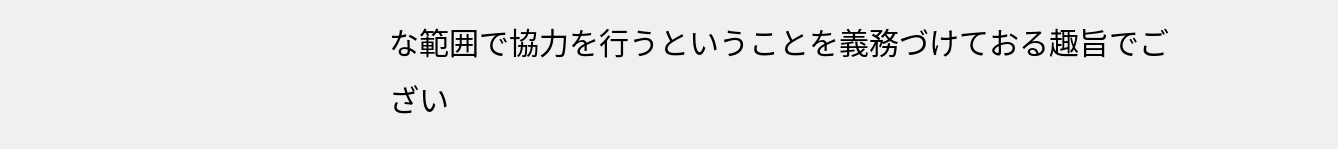な範囲で協力を行うということを義務づけておる趣旨でござい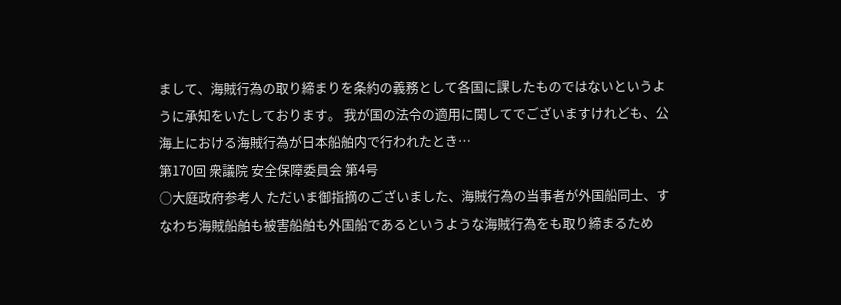まして、海賊行為の取り締まりを条約の義務として各国に課したものではないというように承知をいたしております。 我が国の法令の適用に関してでございますけれども、公海上における海賊行為が日本船舶内で行われたとき…
第170回 衆議院 安全保障委員会 第4号
○大庭政府参考人 ただいま御指摘のございました、海賊行為の当事者が外国船同士、すなわち海賊船舶も被害船舶も外国船であるというような海賊行為をも取り締まるため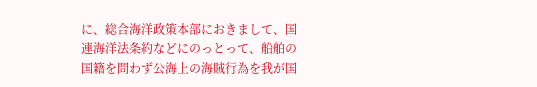に、総合海洋政策本部におきまして、国連海洋法条約などにのっとって、船舶の国籍を問わず公海上の海賊行為を我が国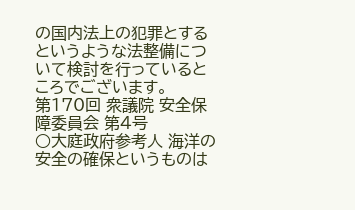の国内法上の犯罪とするというような法整備について検討を行っているところでございます。
第170回 衆議院 安全保障委員会 第4号
○大庭政府参考人 海洋の安全の確保というものは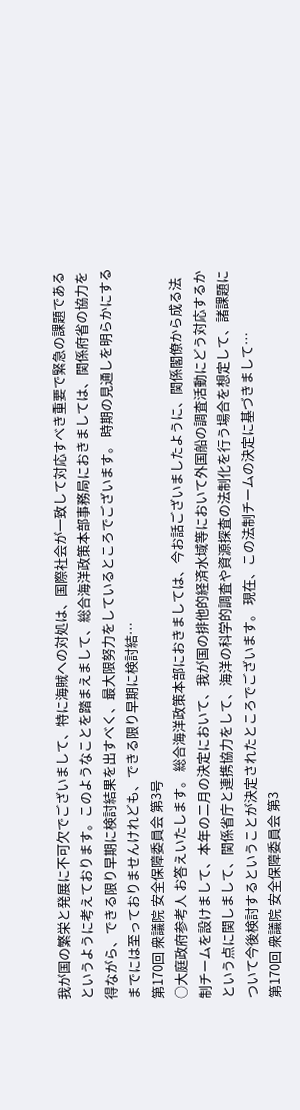我が国の繁栄と発展に不可欠でございまして、特に海賊への対処は、国際社会が一致して対応すべき重要で緊急の課題であるというように考えております。このようなことを踏まえまして、総合海洋政策本部事務局におきましては、関係府省の協力を得ながら、できる限り早期に検討結果を出すべく、最大限努力をしているところでございます。 時期の見通しを明らかにするまでには至っておりませんけれども、できる限り早期に検討結…
第170回 衆議院 安全保障委員会 第3号
○大庭政府参考人 お答えいたします。 総合海洋政策本部におきましては、今お話ございましたように、関係閣僚から成る法制チームを設けまして、本年の二月の決定において、我が国の排他的経済水域等において外国船の調査活動にどう対応するかという点に関しまして、関係省庁と連携協力をして、海洋の科学的調査や資源探査の法制化を行う場合を想定して、諸課題について今後検討するということが決定されたところでございます。 現在、この法制チームの決定に基づきまして…
第170回 衆議院 安全保障委員会 第3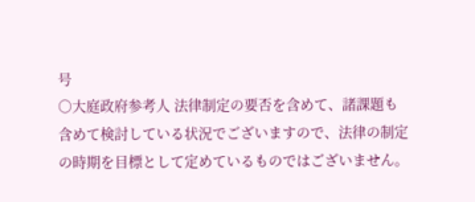号
○大庭政府参考人 法律制定の要否を含めて、諸課題も含めて検討している状況でございますので、法律の制定の時期を目標として定めているものではございません。